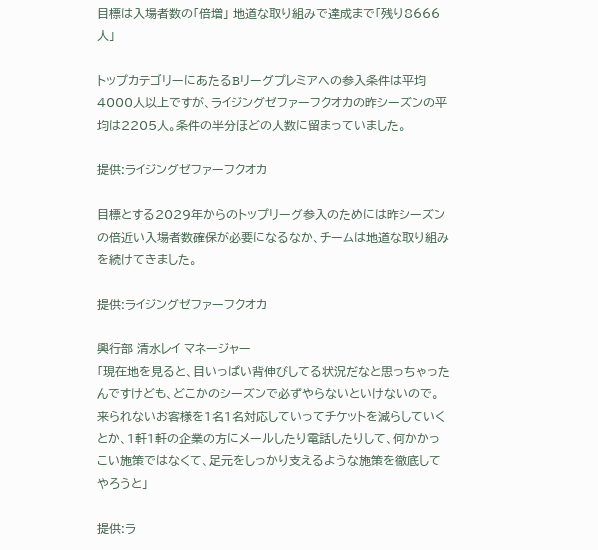目標は入場者数の「倍増」 地道な取り組みで達成まで「残り8666人」

トップカテゴリーにあたるBリーグプレミアへの参入条件は平均4000人以上ですが、ライジングゼファーフクオカの昨シーズンの平均は2205人。条件の半分ほどの人数に留まっていました。

提供:ライジングゼファーフクオカ

目標とする2029年からのトップリーグ参入のためには昨シーズンの倍近い入場者数確保が必要になるなか、チームは地道な取り組みを続けてきました。

提供:ライジングゼファーフクオカ

興行部 清水レイ マネージャー
「現在地を見ると、目いっぱい背伸びしてる状況だなと思っちゃったんですけども、どこかのシーズンで必ずやらないといけないので。来られないお客様を1名1名対応していってチケットを減らしていくとか、1軒1軒の企業の方にメールしたり電話したりして、何かかっこい施策ではなくて、足元をしっかり支えるような施策を徹底してやろうと」

提供:ラ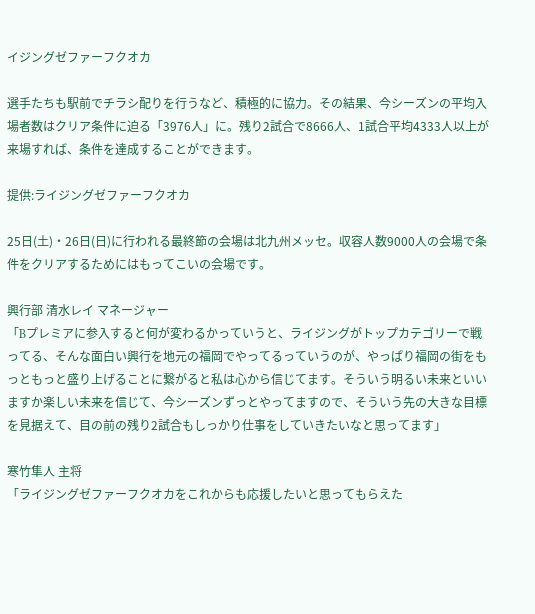イジングゼファーフクオカ

選手たちも駅前でチラシ配りを行うなど、積極的に協力。その結果、今シーズンの平均入場者数はクリア条件に迫る「3976人」に。残り2試合で8666人、1試合平均4333人以上が来場すれば、条件を達成することができます。

提供:ライジングゼファーフクオカ

25日(土)・26日(日)に行われる最終節の会場は北九州メッセ。収容人数9000人の会場で条件をクリアするためにはもってこいの会場です。

興行部 清水レイ マネージャー
「Bプレミアに参入すると何が変わるかっていうと、ライジングがトップカテゴリーで戦ってる、そんな面白い興行を地元の福岡でやってるっていうのが、やっぱり福岡の街をもっともっと盛り上げることに繋がると私は心から信じてます。そういう明るい未来といいますか楽しい未来を信じて、今シーズンずっとやってますので、そういう先の大きな目標を見据えて、目の前の残り2試合もしっかり仕事をしていきたいなと思ってます」

寒竹隼人 主将
「ライジングゼファーフクオカをこれからも応援したいと思ってもらえた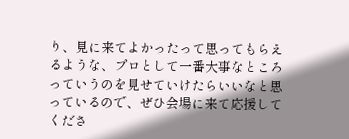り、見に来てよかったって思ってもらえるような、プロとして一番大事なところっていうのを見せていけたらいいなと思っているので、ぜひ会場に来て応援してくださ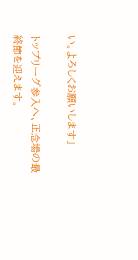い。よろしくお願いします」

トップリーグ参入へ、正念場の最終節を迎えます。